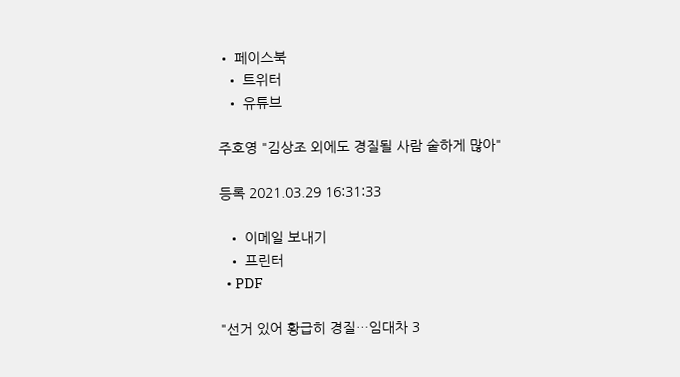• 페이스북
  • 트위터
  • 유튜브

주호영 "김상조 외에도 경질될 사람 숱하게 많아"

등록 2021.03.29 16:31:33

  • 이메일 보내기
  • 프린터
  • PDF

"선거 있어 황급히 경질…임대차 3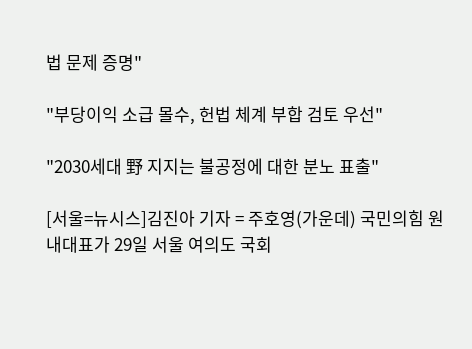법 문제 증명"

"부당이익 소급 몰수, 헌법 체계 부합 검토 우선"

"2030세대 野 지지는 불공정에 대한 분노 표출"

[서울=뉴시스]김진아 기자 = 주호영(가운데) 국민의힘 원내대표가 29일 서울 여의도 국회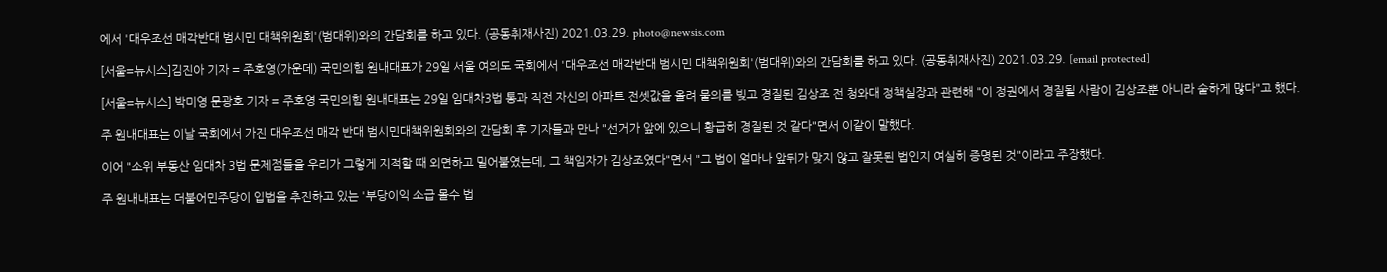에서 '대우조선 매각반대 범시민 대책위원회'(범대위)와의 간담회를 하고 있다. (공동취재사진) 2021.03.29. photo@newsis.com

[서울=뉴시스]김진아 기자 = 주호영(가운데) 국민의힘 원내대표가 29일 서울 여의도 국회에서 '대우조선 매각반대 범시민 대책위원회'(범대위)와의 간담회를 하고 있다. (공동취재사진) 2021.03.29. [email protected]

[서울=뉴시스] 박미영 문광호 기자 = 주호영 국민의힘 원내대표는 29일 임대차3법 통과 직전 자신의 아파트 전셋값을 올려 물의를 빚고 경질된 김상조 전 청와대 정책실장과 관련해 "이 정권에서 경질될 사람이 김상조뿐 아니라 숱하게 많다"고 했다.

주 원내대표는 이날 국회에서 가진 대우조선 매각 반대 범시민대책위원회와의 간담회 후 기자들과 만나 "선거가 앞에 있으니 황급히 경질된 것 같다"면서 이같이 말했다.

이어 "소위 부동산 임대차 3법 문제점들을 우리가 그렇게 지적할 때 외면하고 밀어붙였는데, 그 책임자가 김상조였다"면서 "그 법이 얼마나 앞뒤가 맞지 않고 잘못된 법인지 여실히 증명된 것"이라고 주장했다.

주 원내내표는 더불어민주당이 입법을 추진하고 있는 '부당이익 소급 몰수 법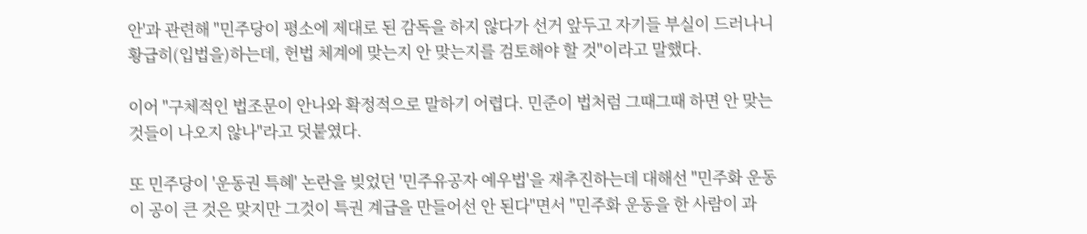안'과 관련해 "민주당이 평소에 제대로 된 감독을 하지 않다가 선거 앞두고 자기들 부실이 드러나니 황급히(입법을)하는데, 헌법 체계에 맞는지 안 맞는지를 검토해야 할 것"이라고 말했다.

이어 "구체적인 법조문이 안나와 확정적으로 말하기 어렵다. 민준이 법처럼 그때그때 하면 안 맞는 것들이 나오지 않나"라고 덧붙였다.

또 민주당이 '운동권 특혜' 논란을 빚었던 '민주유공자 예우법'을 재추진하는데 대해선 "민주화 운동이 공이 큰 것은 맞지만 그것이 특권 계급을 만들어선 안 된다"면서 "민주화 운동을 한 사람이 과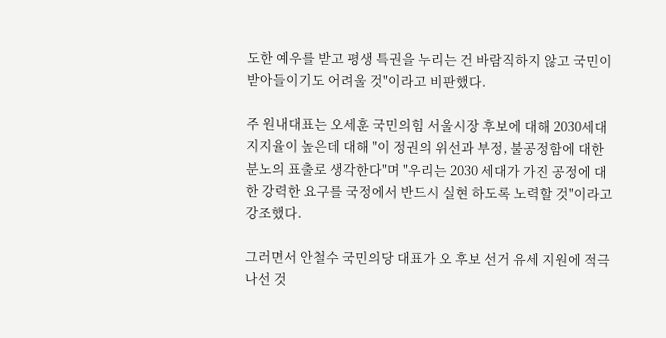도한 예우를 받고 평생 특권을 누리는 건 바람직하지 않고 국민이 받아들이기도 어려울 것"이라고 비판했다.

주 원내대표는 오세훈 국민의힘 서울시장 후보에 대해 2030세대 지지율이 높은데 대해 "이 정권의 위선과 부정, 불공정함에 대한 분노의 표출로 생각한다"며 "우리는 2030 세대가 가진 공정에 대한 강력한 요구를 국정에서 반드시 실현 하도록 노력할 것"이라고 강조했다.

그러면서 안철수 국민의당 대표가 오 후보 선거 유세 지원에 적극 나선 것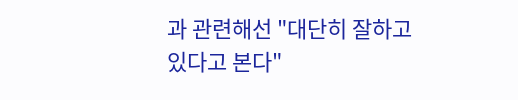과 관련해선 "대단히 잘하고 있다고 본다"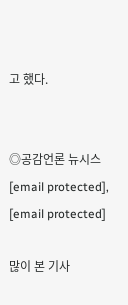고 했다.


◎공감언론 뉴시스 [email protected], [email protected]

많이 본 기사